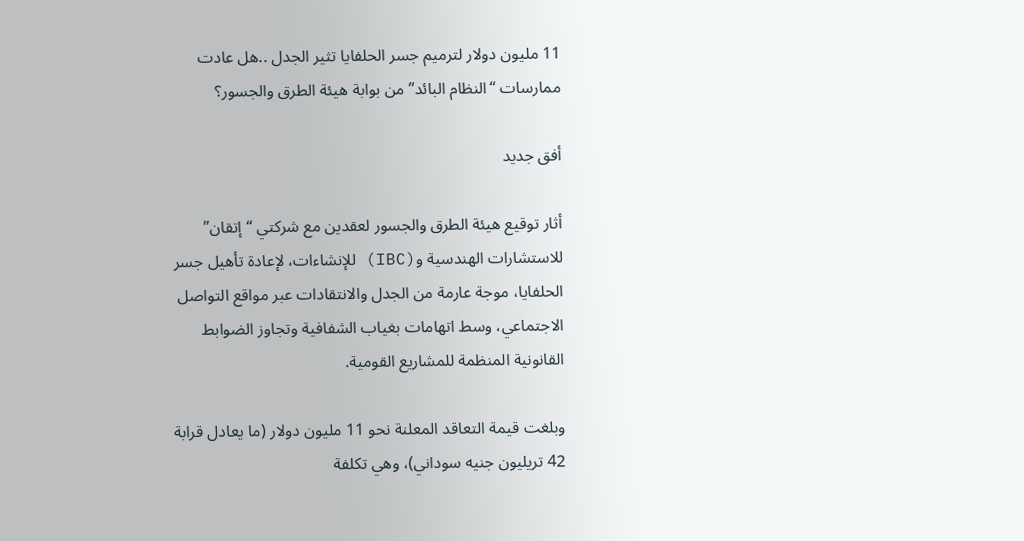11 مليون دولار لترميم جسر الحلفايا تثير الجدل ..هل عادت ممارسات “النظام البائد” من بوابة هيئة الطرق والجسور؟

أفق جديد

أثار توقيع هيئة الطرق والجسور لعقدين مع شركتي “إتقان” للاستشارات الهندسية و(IBC) للإنشاءات، لإعادة تأهيل جسر الحلفايا، موجة عارمة من الجدل والانتقادات عبر مواقع التواصل الاجتماعي، وسط اتهامات بغياب الشفافية وتجاوز الضوابط القانونية المنظمة للمشاريع القومية.

وبلغت قيمة التعاقد المعلنة نحو 11 مليون دولار (ما يعادل قرابة 42 تريليون جنيه سوداني)، وهي تكلفة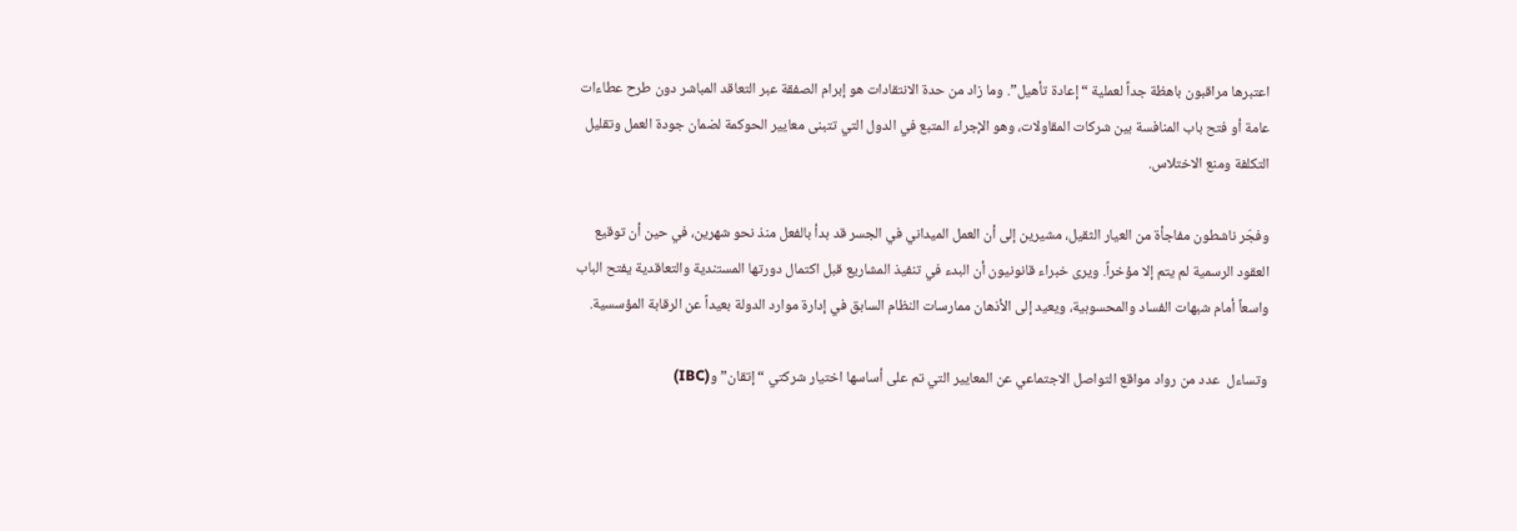اعتبرها مراقبون باهظة جداً لعملية “إعادة تأهيل”. وما زاد من حدة الانتقادات هو إبرام الصفقة عبر التعاقد المباشر دون طرح عطاءات عامة أو فتح باب المنافسة بين شركات المقاولات، وهو الإجراء المتبع في الدول التي تتبنى معايير الحوكمة لضمان جودة العمل وتقليل التكلفة ومنع الاختلاس.

وفجّر ناشطون مفاجأة من العيار الثقيل، مشيرين إلى أن العمل الميداني في الجسر قد بدأ بالفعل منذ نحو شهرين، في حين أن توقيع العقود الرسمية لم يتم إلا مؤخراً. ويرى خبراء قانونيون أن البدء في تنفيذ المشاريع قبل اكتمال دورتها المستندية والتعاقدية يفتح الباب واسعاً أمام شبهات الفساد والمحسوبية، ويعيد إلى الأذهان ممارسات النظام السابق في إدارة موارد الدولة بعيداً عن الرقابة المؤسسية.

وتساءل  عدد من رواد مواقع التواصل الاجتماعي عن المعايير التي تم على أساسها اختيار شركتي “إتقان” و(IBC)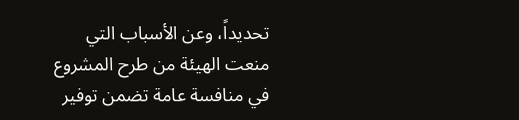تحديداً، وعن الأسباب التي منعت الهيئة من طرح المشروع في منافسة عامة تضمن توفير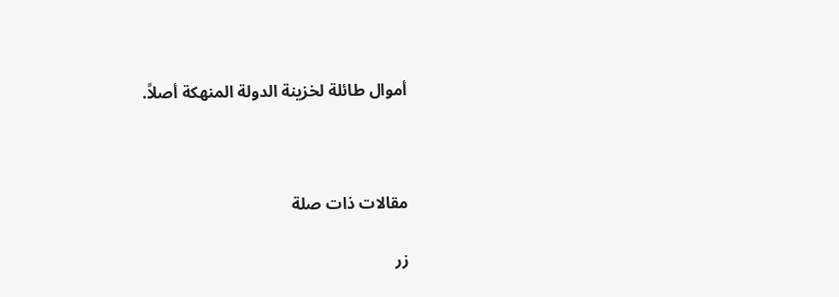أموال طائلة لخزينة الدولة المنهكة أصلاً.



مقالات ذات صلة

زر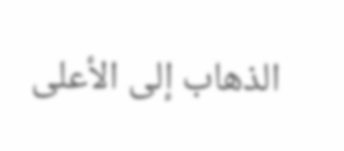الذهاب إلى الأعلى